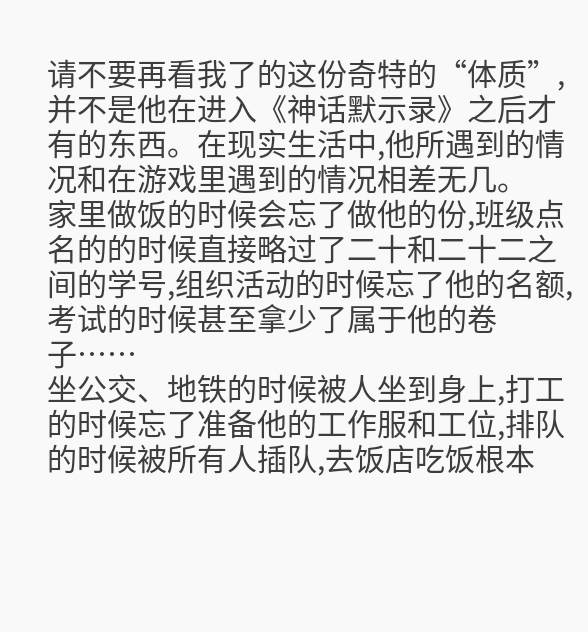请不要再看我了的这份奇特的“体质”,并不是他在进入《神话默示录》之后才有的东西。在现实生活中,他所遇到的情况和在游戏里遇到的情况相差无几。
家里做饭的时候会忘了做他的份,班级点名的的时候直接略过了二十和二十二之间的学号,组织活动的时候忘了他的名额,考试的时候甚至拿少了属于他的卷子……
坐公交、地铁的时候被人坐到身上,打工的时候忘了准备他的工作服和工位,排队的时候被所有人插队,去饭店吃饭根本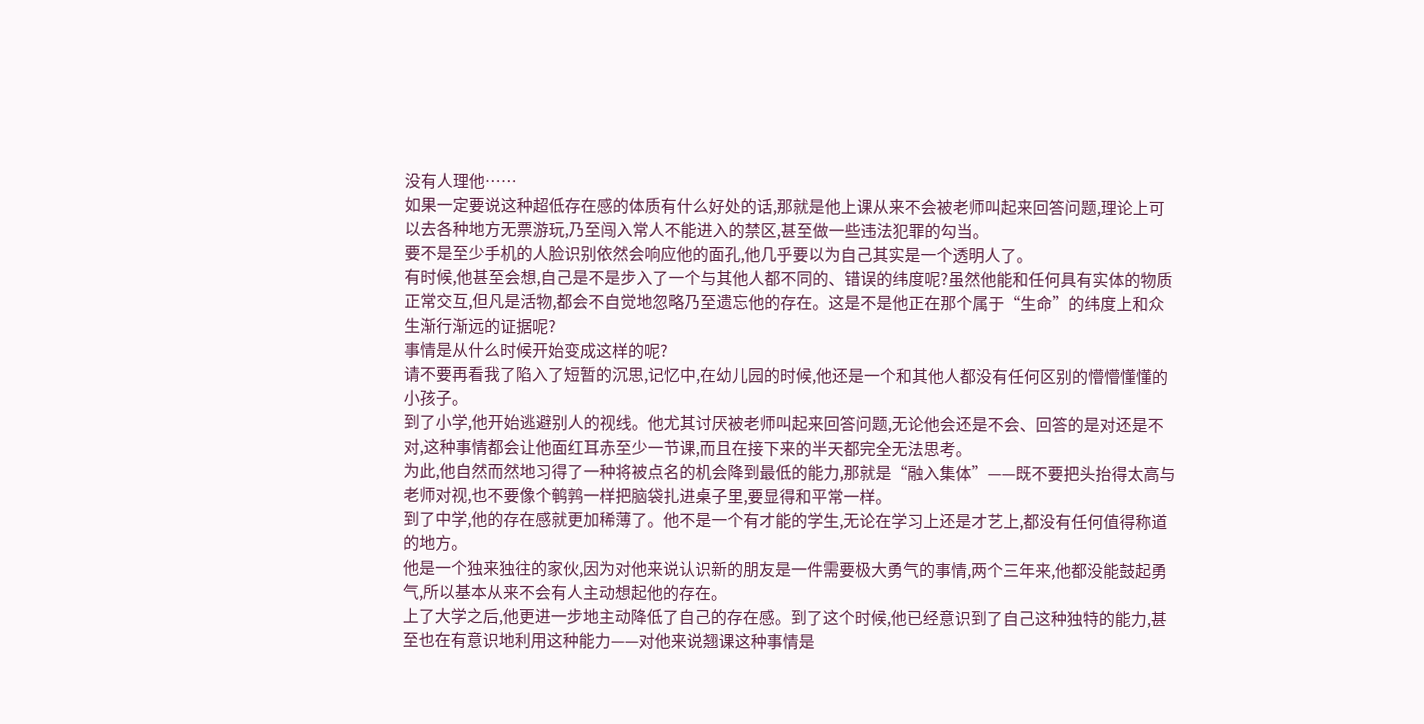没有人理他……
如果一定要说这种超低存在感的体质有什么好处的话,那就是他上课从来不会被老师叫起来回答问题,理论上可以去各种地方无票游玩,乃至闯入常人不能进入的禁区,甚至做一些违法犯罪的勾当。
要不是至少手机的人脸识别依然会响应他的面孔,他几乎要以为自己其实是一个透明人了。
有时候,他甚至会想,自己是不是步入了一个与其他人都不同的、错误的纬度呢?虽然他能和任何具有实体的物质正常交互,但凡是活物,都会不自觉地忽略乃至遗忘他的存在。这是不是他正在那个属于“生命”的纬度上和众生渐行渐远的证据呢?
事情是从什么时候开始变成这样的呢?
请不要再看我了陷入了短暂的沉思,记忆中,在幼儿园的时候,他还是一个和其他人都没有任何区别的懵懵懂懂的小孩子。
到了小学,他开始逃避别人的视线。他尤其讨厌被老师叫起来回答问题,无论他会还是不会、回答的是对还是不对,这种事情都会让他面红耳赤至少一节课,而且在接下来的半天都完全无法思考。
为此,他自然而然地习得了一种将被点名的机会降到最低的能力,那就是“融入集体”——既不要把头抬得太高与老师对视,也不要像个鹌鹑一样把脑袋扎进桌子里,要显得和平常一样。
到了中学,他的存在感就更加稀薄了。他不是一个有才能的学生,无论在学习上还是才艺上,都没有任何值得称道的地方。
他是一个独来独往的家伙,因为对他来说认识新的朋友是一件需要极大勇气的事情,两个三年来,他都没能鼓起勇气,所以基本从来不会有人主动想起他的存在。
上了大学之后,他更进一步地主动降低了自己的存在感。到了这个时候,他已经意识到了自己这种独特的能力,甚至也在有意识地利用这种能力——对他来说翘课这种事情是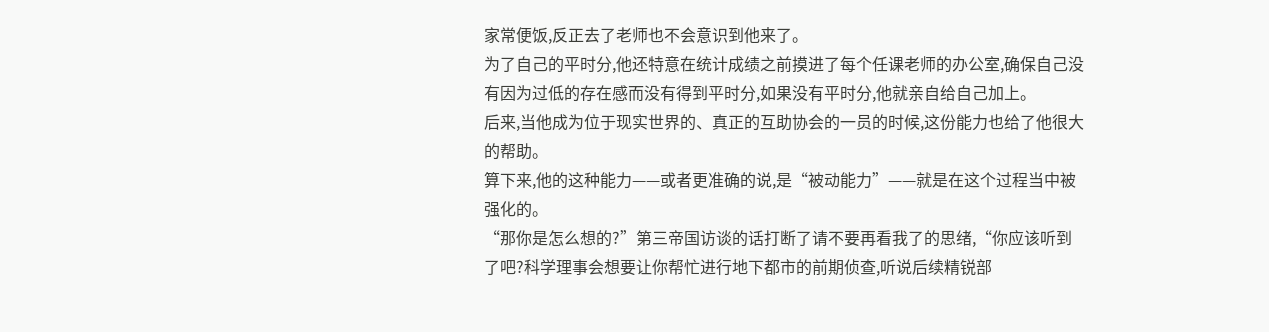家常便饭,反正去了老师也不会意识到他来了。
为了自己的平时分,他还特意在统计成绩之前摸进了每个任课老师的办公室,确保自己没有因为过低的存在感而没有得到平时分,如果没有平时分,他就亲自给自己加上。
后来,当他成为位于现实世界的、真正的互助协会的一员的时候,这份能力也给了他很大的帮助。
算下来,他的这种能力——或者更准确的说,是“被动能力”——就是在这个过程当中被强化的。
“那你是怎么想的?”第三帝国访谈的话打断了请不要再看我了的思绪,“你应该听到了吧?科学理事会想要让你帮忙进行地下都市的前期侦查,听说后续精锐部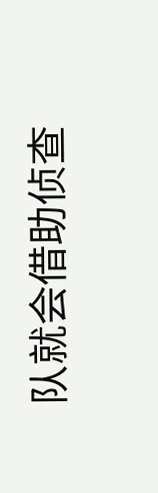队就会借助侦查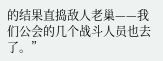的结果直捣敌人老巢——我们公会的几个战斗人员也去了。”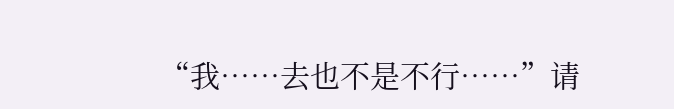“我……去也不是不行……”请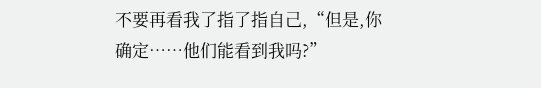不要再看我了指了指自己,“但是,你确定……他们能看到我吗?”